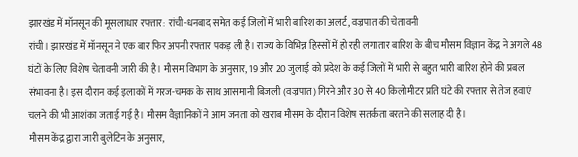झारखंड में मॉनसून की मूसलाधार रफ्तार: रांची-धनबाद समेत कई जिलों में भारी बारिश का अलर्ट, वज्रपात की चेतावनी
रांची। झारखंड में मॉनसून ने एक बार फिर अपनी रफ्तार पकड़ ली है। राज्य के विभिन्न हिस्सों में हो रही लगातार बारिश के बीच मौसम विज्ञान केंद्र ने अगले 48 घंटों के लिए विशेष चेतावनी जारी की है। मौसम विभाग के अनुसार, 19 और 20 जुलाई को प्रदेश के कई जिलों में भारी से बहुत भारी बारिश होने की प्रबल संभावना है। इस दौरान कई इलाकों में गरज-चमक के साथ आसमानी बिजली (वज्रपात) गिरने और 30 से 40 किलोमीटर प्रति घंटे की रफ्तार से तेज हवाएं चलने की भी आशंका जताई गई है। मौसम वैज्ञानिकों ने आम जनता को खराब मौसम के दौरान विशेष सतर्कता बरतने की सलाह दी है।
मौसम केंद्र द्वारा जारी बुलेटिन के अनुसार,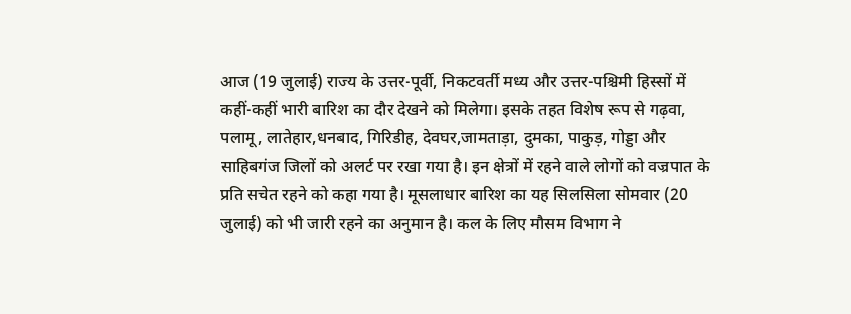आज (19 जुलाई) राज्य के उत्तर-पूर्वी, निकटवर्ती मध्य और उत्तर-पश्चिमी हिस्सों में कहीं-कहीं भारी बारिश का दौर देखने को मिलेगा। इसके तहत विशेष रूप से गढ़वा, पलामू, लातेहार,धनबाद, गिरिडीह, देवघर,जामताड़ा, दुमका, पाकुड़, गोड्डा और साहिबगंज जिलों को अलर्ट पर रखा गया है। इन क्षेत्रों में रहने वाले लोगों को वज्रपात के प्रति सचेत रहने को कहा गया है। मूसलाधार बारिश का यह सिलसिला सोमवार (20 जुलाई) को भी जारी रहने का अनुमान है। कल के लिए मौसम विभाग ने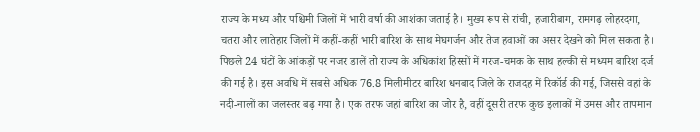राज्य के मध्य और पश्चिमी जिलों में भारी वर्षा की आशंका जताई है। मुख्य रूप से रांची, हजारीबाग, रामगढ़ लोहरदगा, चतरा और लातेहार जिलों में कहीं-कहीं भारी बारिश के साथ मेघगर्जन और तेज हवाओं का असर देखने को मिल सकता है। पिछले 24 घंटों के आंकड़ों पर नजर डालें तो राज्य के अधिकांश हिस्सों में गरज-चमक के साथ हल्की से मध्यम बारिश दर्ज की गई है। इस अवधि में सबसे अधिक 76.8 मिलीमीटर बारिश धनबाद जिले के राजदह में रिकॉर्ड की गई, जिससे वहां के नदी-नालों का जलस्तर बढ़ गया है। एक तरफ जहां बारिश का जोर है, वहीं दूसरी तरफ कुछ इलाकों में उमस और तापमान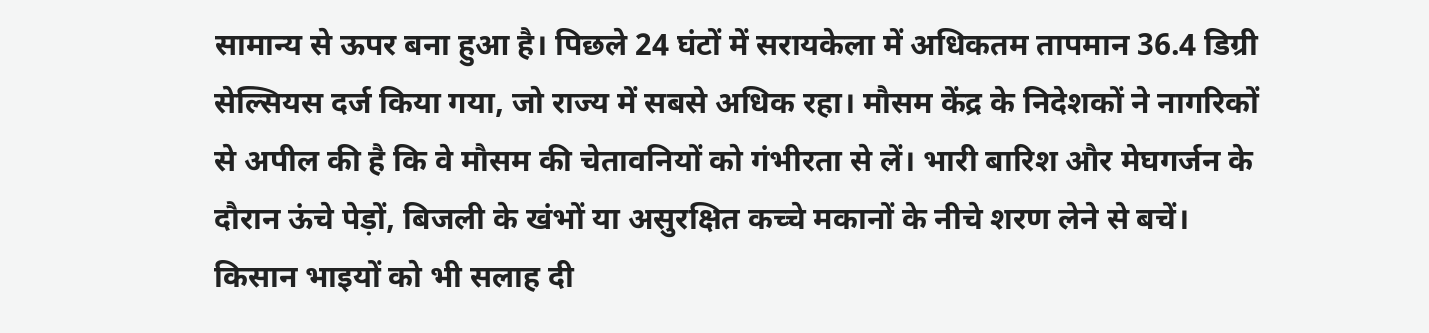सामान्य से ऊपर बना हुआ है। पिछले 24 घंटों में सरायकेला में अधिकतम तापमान 36.4 डिग्री सेल्सियस दर्ज किया गया, जो राज्य में सबसे अधिक रहा। मौसम केंद्र के निदेशकों ने नागरिकों से अपील की है कि वे मौसम की चेतावनियों को गंभीरता से लें। भारी बारिश और मेघगर्जन के दौरान ऊंचे पेड़ों, बिजली के खंभों या असुरक्षित कच्चे मकानों के नीचे शरण लेने से बचें। किसान भाइयों को भी सलाह दी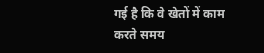गई है कि वे खेतों में काम करते समय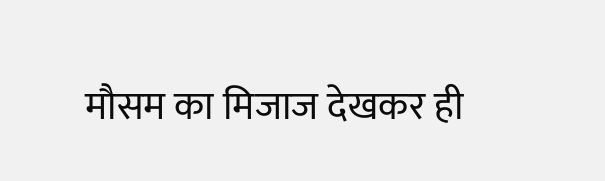मौसम का मिजाज देखकर ही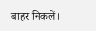बाहर निकलें।